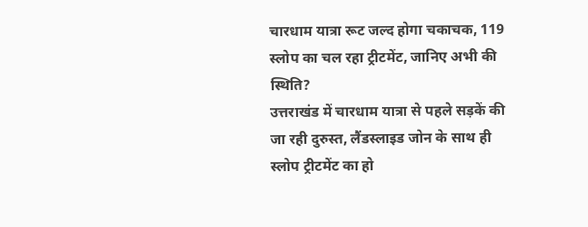चारधाम यात्रा रूट जल्द होगा चकाचक, 119 स्लोप का चल रहा ट्रीटमेंट, जानिए अभी की स्थिति?
उत्तराखंड में चारधाम यात्रा से पहले सड़कें की जा रही दुरुस्त, लैंडस्लाइड जोन के साथ ही स्लोप ट्रीटमेंट का हो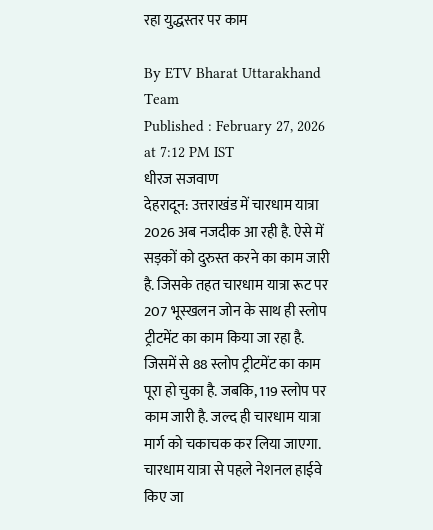रहा युद्धस्तर पर काम

By ETV Bharat Uttarakhand Team
Published : February 27, 2026 at 7:12 PM IST
धीरज सजवाण
देहरादून: उत्तराखंड में चारधाम यात्रा 2026 अब नजदीक आ रही है. ऐसे में सड़कों को दुरुस्त करने का काम जारी है. जिसके तहत चारधाम यात्रा रूट पर 207 भूस्खलन जोन के साथ ही स्लोप ट्रीटमेंट का काम किया जा रहा है. जिसमें से 88 स्लोप ट्रीटमेंट का काम पूरा हो चुका है. जबकि, 119 स्लोप पर काम जारी है. जल्द ही चारधाम यात्रा मार्ग को चकाचक कर लिया जाएगा.
चारधाम यात्रा से पहले नेशनल हाईवे किए जा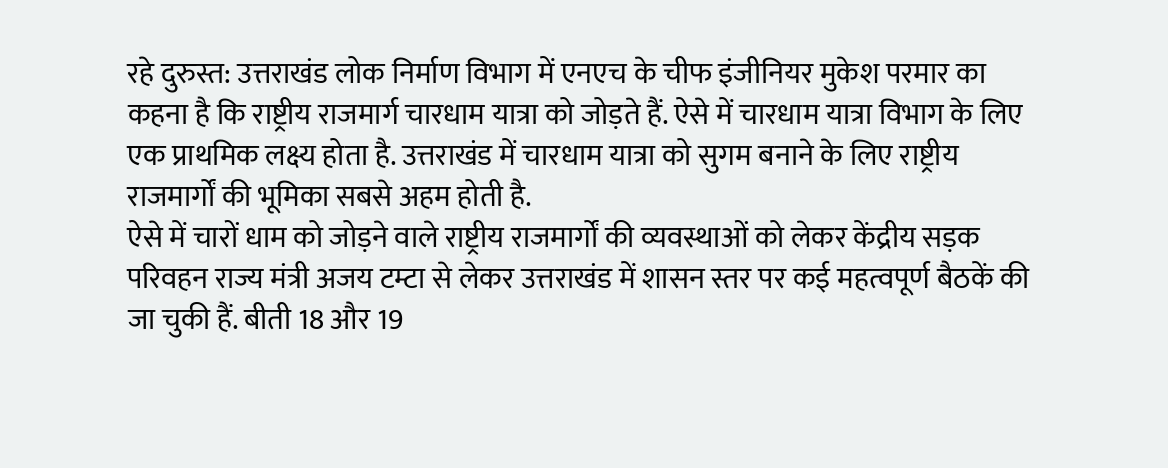रहे दुरुस्त: उत्तराखंड लोक निर्माण विभाग में एनएच के चीफ इंजीनियर मुकेश परमार का कहना है कि राष्ट्रीय राजमार्ग चारधाम यात्रा को जोड़ते हैं. ऐसे में चारधाम यात्रा विभाग के लिए एक प्राथमिक लक्ष्य होता है. उत्तराखंड में चारधाम यात्रा को सुगम बनाने के लिए राष्ट्रीय राजमार्गों की भूमिका सबसे अहम होती है.
ऐसे में चारों धाम को जोड़ने वाले राष्ट्रीय राजमार्गों की व्यवस्थाओं को लेकर केंद्रीय सड़क परिवहन राज्य मंत्री अजय टम्टा से लेकर उत्तराखंड में शासन स्तर पर कई महत्वपूर्ण बैठकें की जा चुकी हैं. बीती 18 और 19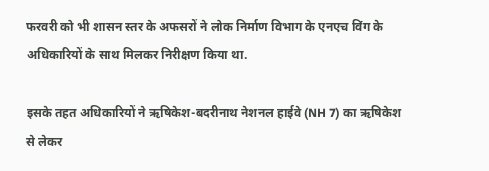फरवरी को भी शासन स्तर के अफसरों ने लोक निर्माण विभाग के एनएच विंग के अधिकारियों के साथ मिलकर निरीक्षण किया था.

इसके तहत अधिकारियों ने ऋषिकेश-बदरीनाथ नेशनल हाईवे (NH 7) का ऋषिकेश से लेकर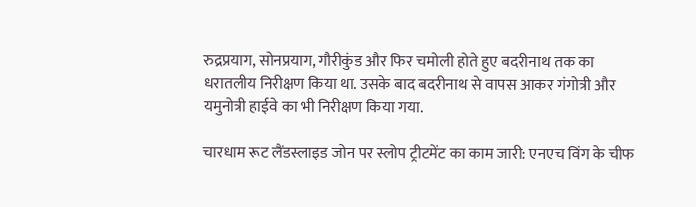रुद्रप्रयाग, सोनप्रयाग, गौरीकुंड और फिर चमोली होते हुए बदरीनाथ तक का धरातलीय निरीक्षण किया था. उसके बाद बदरीनाथ से वापस आकर गंगोत्री और यमुनोत्री हाईवे का भी निरीक्षण किया गया.

चारधाम रूट लैंडस्लाइड जोन पर स्लोप ट्रीटमेंट का काम जारी: एनएच विंग के चीफ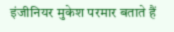इंजीनियर मुकेश परमार बताते हैं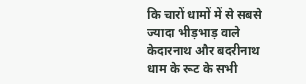कि चारों धामों में से सबसे ज्यादा भीड़भाड़ वाले केदारनाथ और बदरीनाथ धाम के रूट के सभी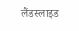लैंडस्लाइड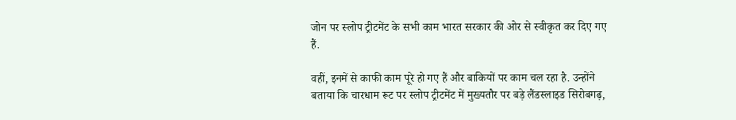जोन पर स्लोप ट्रीटमेंट के सभी काम भारत सरकार की ओर से स्वीकृत कर दिए गए हैं.

वहीं, इनमें से काफी काम पूरे हो गए हैं और बाकियों पर काम चल रहा है. उन्होंने बताया कि चारधाम रूट पर स्लोप ट्रीटमेंट में मुख्यतौर पर बड़े लैंडस्लाइड सिरोबगढ़,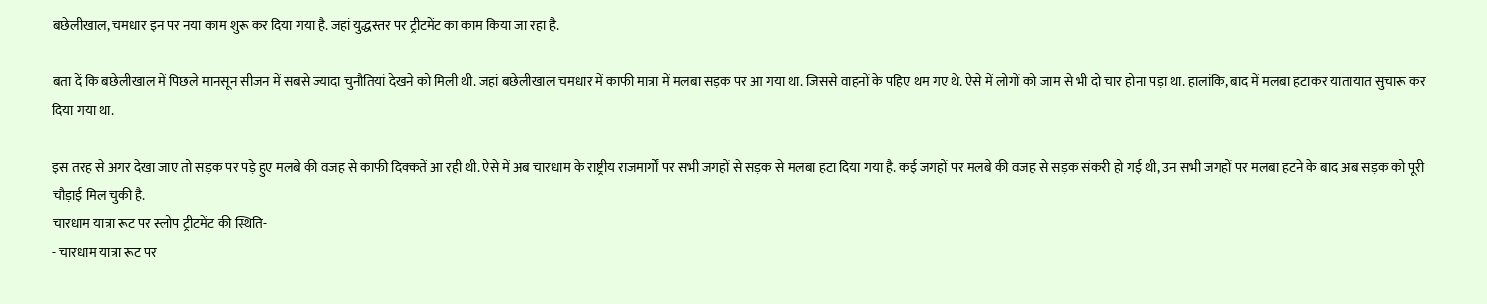बछेलीखाल, चमधार इन पर नया काम शुरू कर दिया गया है. जहां युद्धस्तर पर ट्रीटमेंट का काम किया जा रहा है.

बता दें कि बछेलीखाल में पिछले मानसून सीजन में सबसे ज्यादा चुनौतियां देखने को मिली थी. जहां बछेलीखाल चमधार में काफी मात्रा में मलबा सड़क पर आ गया था. जिससे वाहनों के पहिए थम गए थे. ऐसे में लोगों को जाम से भी दो चार होना पड़ा था. हालांकि, बाद में मलबा हटाकर यातायात सुचारू कर दिया गया था.

इस तरह से अगर देखा जाए तो सड़क पर पड़े हुए मलबे की वजह से काफी दिक्कतें आ रही थी. ऐसे में अब चारधाम के राष्ट्रीय राजमार्गों पर सभी जगहों से सड़क से मलबा हटा दिया गया है. कई जगहों पर मलबे की वजह से सड़क संकरी हो गई थी, उन सभी जगहों पर मलबा हटने के बाद अब सड़क को पूरी चौड़ाई मिल चुकी है.
चारधाम यात्रा रूट पर स्लोप ट्रीटमेंट की स्थिति-
- चारधाम यात्रा रूट पर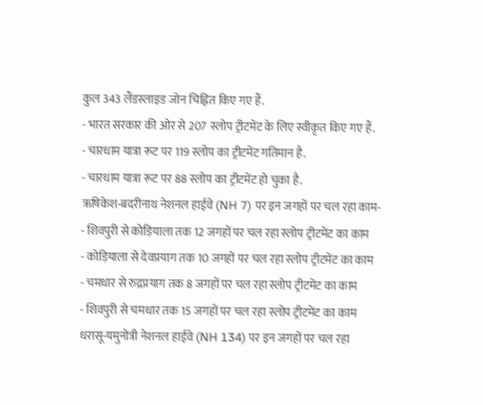कुल 343 लैंडस्लाइड जोन चिह्नित किए गए हैं.
- भारत सरकार की ओर से 207 स्लोप ट्रीटमेंट के लिए स्वीकृत किए गए हैं.
- चारधाम यात्रा रूट पर 119 स्लोप का ट्रीटमेंट गतिमान है.
- चारधाम यात्रा रूट पर 88 स्लोप का ट्रीटमेंट हो चुका है.
ऋषिकेश-बदरीनाथ नेशनल हाईवे (NH 7) पर इन जगहों पर चल रहा काम-
- शिवपुरी से कोड़ियाला तक 12 जगहों पर चल रहा स्लोप ट्रीटमेंट का काम
- कोड़ियाला से देवप्रयाग तक 10 जगहों पर चल रहा स्लोप ट्रीटमेंट का काम
- चमधार से रुद्रप्रयाग तक 8 जगहों पर चल रहा स्लोप ट्रीटमेंट का काम
- शिवपुरी से चमधार तक 15 जगहों पर चल रहा स्लोप ट्रीटमेंट का काम
धरासू-यमुनोत्री नेशनल हाईवे (NH 134) पर इन जगहों पर चल रहा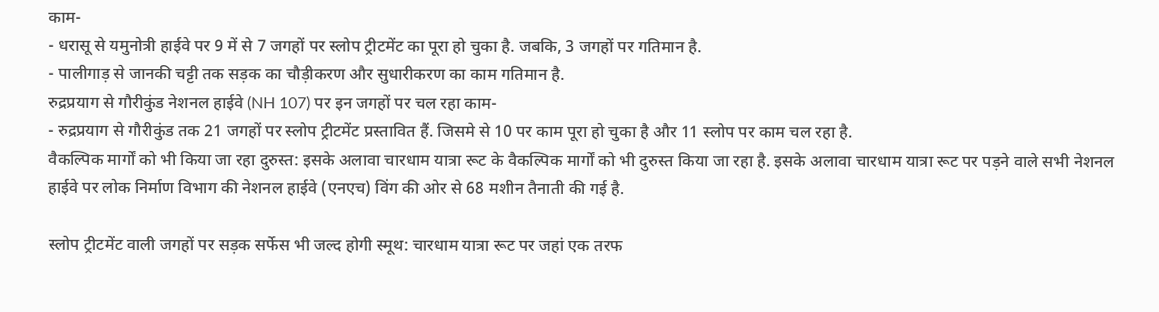काम-
- धरासू से यमुनोत्री हाईवे पर 9 में से 7 जगहों पर स्लोप ट्रीटमेंट का पूरा हो चुका है. जबकि, 3 जगहों पर गतिमान है.
- पालीगाड़ से जानकी चट्टी तक सड़क का चौड़ीकरण और सुधारीकरण का काम गतिमान है.
रुद्रप्रयाग से गौरीकुंड नेशनल हाईवे (NH 107) पर इन जगहों पर चल रहा काम-
- रुद्रप्रयाग से गौरीकुंड तक 21 जगहों पर स्लोप ट्रीटमेंट प्रस्तावित हैं. जिसमे से 10 पर काम पूरा हो चुका है और 11 स्लोप पर काम चल रहा है.
वैकल्पिक मार्गों को भी किया जा रहा दुरुस्त: इसके अलावा चारधाम यात्रा रूट के वैकल्पिक मार्गों को भी दुरुस्त किया जा रहा है. इसके अलावा चारधाम यात्रा रूट पर पड़ने वाले सभी नेशनल हाईवे पर लोक निर्माण विभाग की नेशनल हाईवे (एनएच) विंग की ओर से 68 मशीन तैनाती की गई है.

स्लोप ट्रीटमेंट वाली जगहों पर सड़क सर्फेस भी जल्द होगी स्मूथ: चारधाम यात्रा रूट पर जहां एक तरफ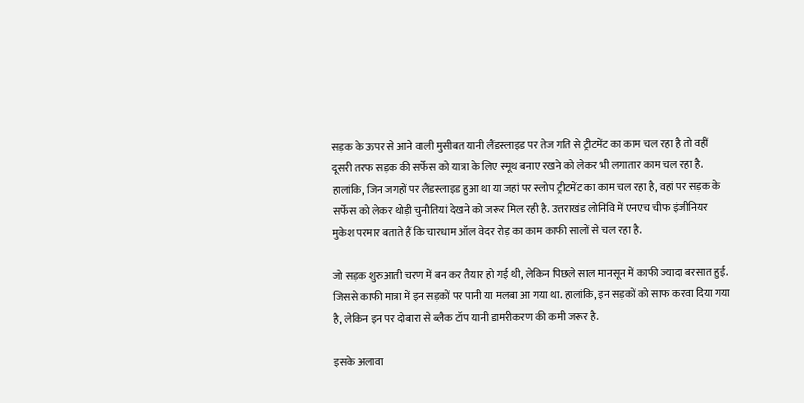सड़क के ऊपर से आने वाली मुसीबत यानी लैंडस्लाइड पर तेज गति से ट्रीटमेंट का काम चल रहा है तो वहीं दूसरी तरफ सड़क की सर्फेस को यात्रा के लिए स्मूथ बनाए रखने को लेकर भी लगातार काम चल रहा है.
हालांकि, जिन जगहों पर लैंडस्लाइड हुआ था या जहां पर स्लोप ट्रीटमेंट का काम चल रहा है, वहां पर सड़क के सर्फेस को लेकर थोड़ी चुनौतियां देखने को जरूर मिल रही है. उत्तराखंड लोनिवि में एनएच चीफ इंजीनियर मुकेश परमार बताते हैं कि चारधाम ऑल वेदर रोड़ का काम काफी सालों से चल रहा है.

जो सड़क शुरुआती चरण में बन कर तैयार हो गई थी, लेकिन पिछले साल मानसून में काफी ज्यादा बरसात हुई. जिससे काफी मात्रा में इन सड़कों पर पानी या मलबा आ गया था. हालांकि, इन सड़कों को साफ करवा दिया गया है, लेकिन इन पर दोबारा से ब्लैक टॉप यानी डामरीकरण की कमी जरूर है.

इसके अलावा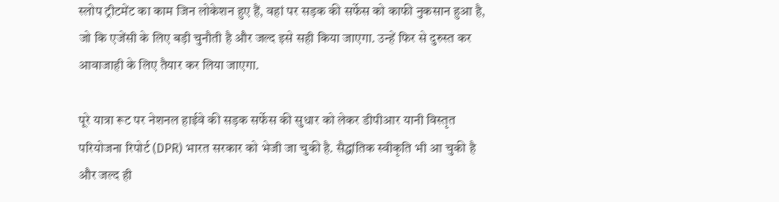स्लोप ट्रीटमेंट का काम जिन लोकेशन हुए हैं, वहां पर सड़क की सर्फेस को काफी नुकसान हुआ है, जो कि एजेंसी के लिए बड़ी चुनौती है और जल्द इसे सही किया जाएगा. उन्हें फिर से दुरुस्त कर आवाजाही के लिए तैयार कर लिया जाएगा.

पूरे यात्रा रूट पर नेशनल हाईवे की सड़क सर्फेस की सुधार को लेकर डीपीआर यानी विस्तृत परियोजना रिपोर्ट (DPR) भारत सरकार को भेजी जा चुकी है. सैद्धांतिक स्वीकृति भी आ चुकी है और जल्द ही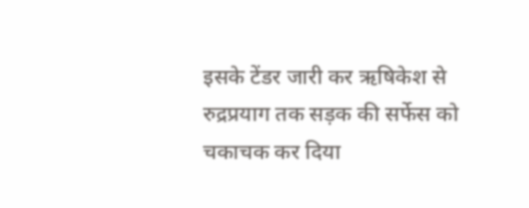इसके टेंडर जारी कर ऋषिकेश से रुद्रप्रयाग तक सड़क की सर्फेस को चकाचक कर दिया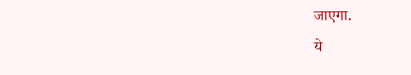जाएगा.
ये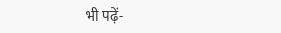भी पढ़ें-